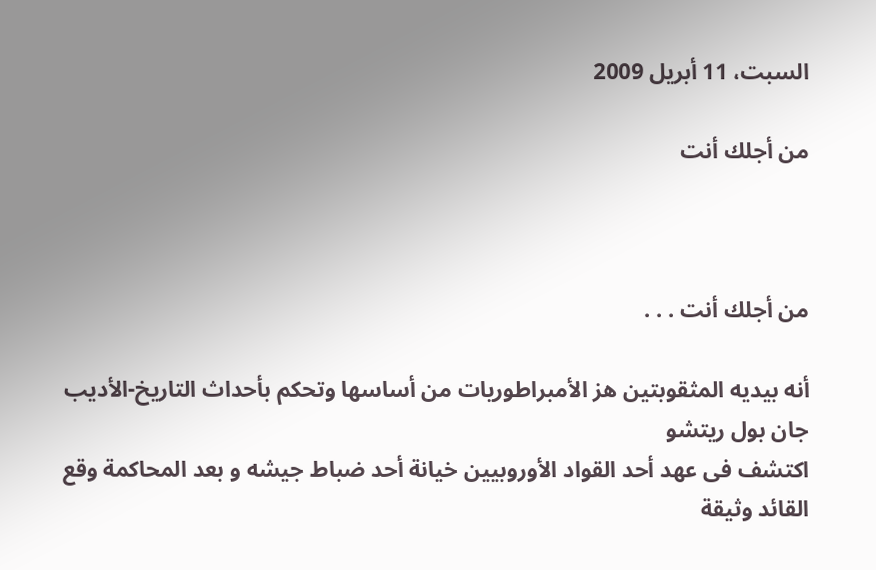السبت، 11 أبريل 2009

من أجلك أنت



من أجلك أنت . . .

أنه بيديه المثقوبتين هز الأمبراطوريات من أساسها وتحكم بأحداث التاريخ-الأديب جان بول ريتشو
اكتشف فى عهد أحد القواد الأوروبيين خيانة أحد ضباط جيشه و بعد المحاكمة وقع القائد وثيقة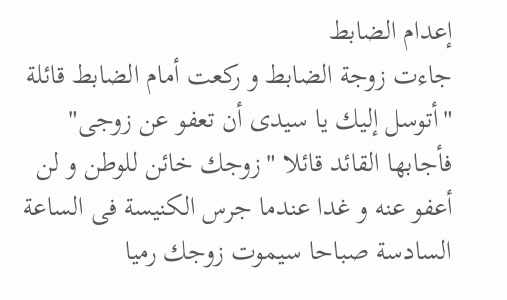إعدام الضابط
جاءت زوجة الضابط و ركعت أمام الضابط قائلة "أتوسل إليك يا سيدى أن تعفو عن زوجى"
فأجابها القائد قائلا "زوجك خائن للوطن و لن أعفو عنه و غدا عندما جرس الكنيسة فى الساعة السادسة صباحا سيموت زوجك رميا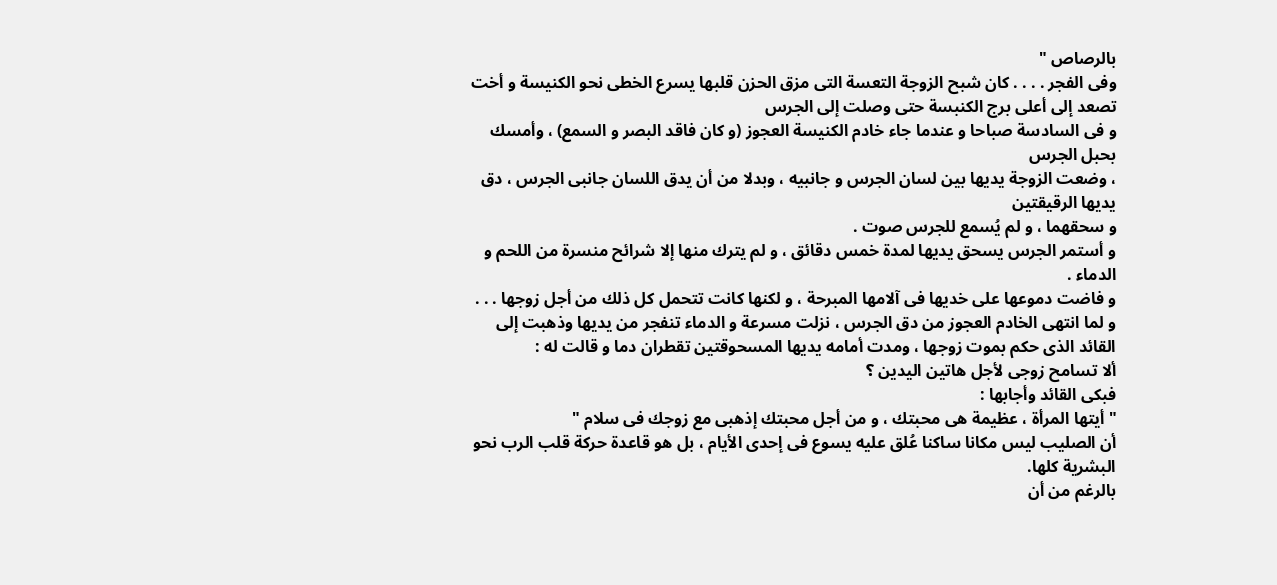بالرصاص "
وفى الفجر . . . . كان شبح الزوجة التعسة التى مزق الحزن قلبها يسرع الخطى نحو الكنيسة و أخت تصعد إلى أعلى برج الكنبسة حتى وصلت إلى الجرس
و فى السادسة صباحا و عندما جاء خادم الكنيسة العجوز (و كان فاقد البصر و السمع) ، وأمسك بحبل الجرس
، وضعت الزوجة يديها بين لسان الجرس و جانبيه ، وبدلا من أن يدق اللسان جانبى الجرس ، دق يديها الرقيقتين
و سحقهما ، و لم يُسمع للجرس صوت .
و أستمر الجرس يسحق يديها لمدة خمس دقائق ، و لم يترك منها إلا شرائح منسرة من اللحم و الدماء .
و فاضت دموعها على خديها فى آلامها المبرحة ، و لكنها كانت تتحمل كل ذلك من أجل زوجها . . .
و لما انتهى الخادم العجوز من دق الجرس ، نزلت مسرعة و الدماء تنفجر من يديها وذهبت إلى القائد الذى حكم بموت زوجها ، ومدت أمامه يديها المسحوقتين تقطران دما و قالت له :
ألا تسامح زوجى لأجل هاتين اليدين ؟
فبكى القائد وأجابها :
"أيتها المرأة ، عظيمة هى محبتك ، و من أجل محبتك إذهبى مع زوجك فى سلام "
أن الصليب ليس مكانا ساكنا عُلق عليه يسوع فى إحدى الأيام ، بل هو قاعدة حركة قلب الرب نحو البشرية كلها.
بالرغم من أن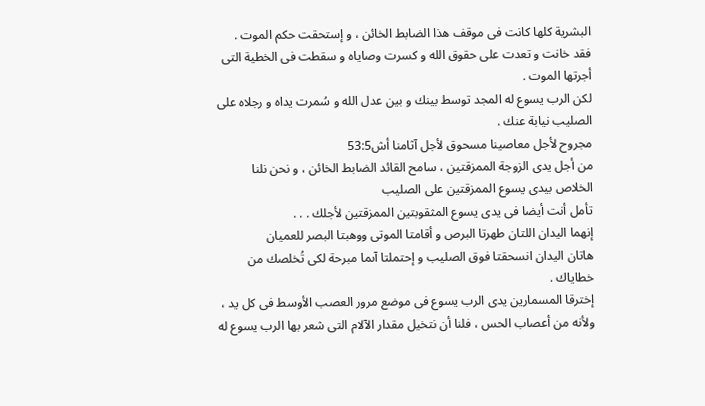البشرية كلها كانت فى موقف هذا الضابط الخائن ، و إستحقت حكم الموت .
فقد خانت و تعدت على حقوق الله و كسرت وصاياه و سقطت فى الخطية التى أجرتها الموت .
لكن الرب يسوع له المجد توسط بينك و بين عدل الله و سُمرت يداه و رجلاه على الصليب نيابة عنك .
مجروح لأجل معاصينا مسحوق لأجل آثامنا أش53:5
من أجل يدى الزوجة الممزقتين ، سامح القائد الضابط الخائن ، و نحن نلنا الخلاص بيدى يسوع الممزقتين على الصليب
تأمل أنت أيضا فى يدى يسوع المثقوبتين الممزقتين لأجلك . . .
إنهما اليدان اللتان طهرتا البرص و أقامتا الموتى ووهبتا البصر للعميان
هاتان اليدان انسحقتا فوق الصليب و إحتملتا آىما مبرحة لكى تُخلصك من خطاياك .
إخترقا المسمارين يدى الرب يسوع فى موضع مرور العصب الأوسط فى كل يد ، ولأنه من أعصاب الحس ، فلنا أن نتخيل مقدار الآلام التى شعر بها الرب يسوع له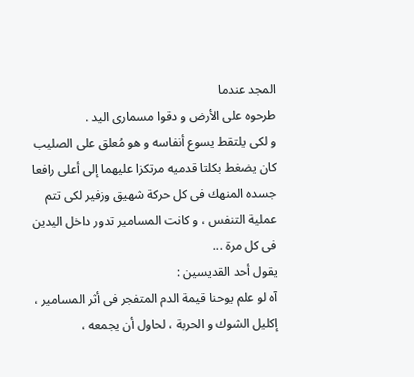المجد عندما
طرحوه على الأرض و دقوا مسمارى اليد .
و لكى يلتقط يسوع أنفاسه و هو مُعلق على الصليب كان يضغط بكلتا قدميه مرتكزا عليهما إلى أعلى رافعا جسده المنهك فى كل حركة شهيق وزفير لكى تتم عملية التنفس ، و كانت المسامير تدور داخل اليدين فى كل مرة ...
يقول أحد القديسين :
آه لو علم يوحنا قيمة الدم المتفجر فى أثر المسامير ، إكليل الشوك و الحربة ، لحاول أن يجمعه ،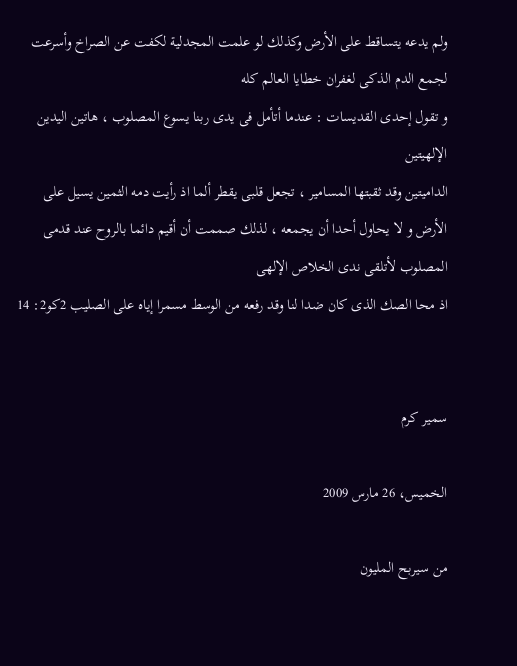ولم يدعه يتساقط على الأرض وكذلك لو علمت المجدلية لكفت عن الصراخ وأسرعت لجمع الدم الذكى لغفران خطايا العالم كله
و تقول إحدى القديسات : عندما أتأمل فى يدى ربنا يسوع المصلوب ، هاتين اليدين الإلهيتين
الداميتين وقد ثقبتها المسامير ، تجعل قلبى يقطر ألما اذ رأيت دمه الثمين يسيل على الأرض و لا يحاول أحدا أن يجمعه ، لذلك صممت أن أقيم دائما بالروح عند قدمى المصلوب لأتلقى ندى الخلاص الإلهى
اذ محا الصك الذى كان ضدا لنا وقد رفعه من الوسط مسمرا إياه على الصليب 2كو2: 14


سمير كرم

الخميس، 26 مارس 2009

من سيربح المليون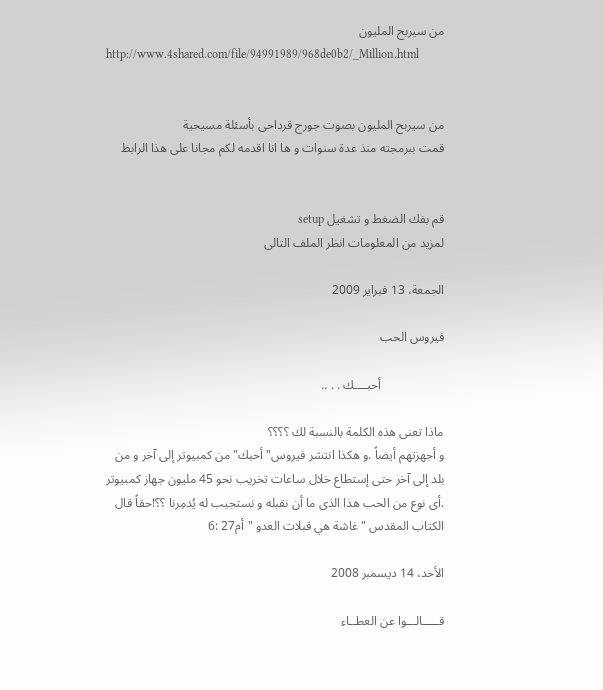من سيربح المليون
http://www.4shared.com/file/94991989/968de0b2/_Million.html


من سيربح المليون بصوت جورج قرداحى بأسئلة مسيحية
قمت ببرمجته منذ عدة سنوات و ها انا اقدمه لكم مجانا على هذا الرابط


قم بفك الضغط و تشغيل setup
لمزيد من المعلومات انظر الملف التالى

الجمعة، 13 فبراير 2009

فيروس الحب

                    أحبــــك . . ..

ماذا تعنى هذه الكلمة بالنسبة لك ؟؟؟؟
و أجهزتهم أيضاً .و هكذا انتشر فيروس" أحبك" من كمبيوتر إلى آخر و من بلد إلى آخر حتى إستطاع خلال ساعات تخريب نحو 45 مليون جهاز كمبيوتر .أى نوع من الحب هذا الذى ما أن نقبله و نستجيب له يُدمِرنا ؟؟!حقاً قال الكتاب المقدس " غاشة هي قبلات العدو "أم27 :6

الأحد، 14 ديسمبر 2008

قـــــالـــوا عن العطــاء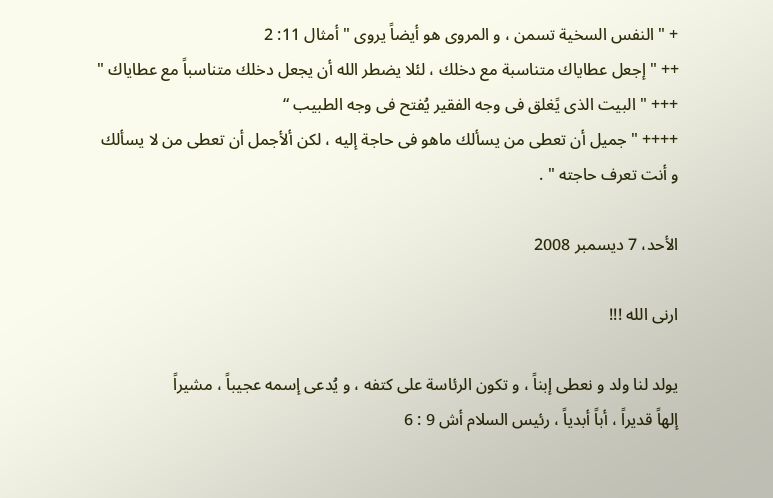+ " النفس السخية تسمن ، و المروى هو أيضاً يروى " أمثال 11: 2
++ " إجعل عطاياك متناسبة مع دخلك ، لئلا يضطر الله أن يجعل دخلك متناسباً مع عطاياك "
+++ " البيت الذى يًغلق فى وجه الفقير يُفتح فى وجه الطبيب “
++++ " جميل أن تعطى من يسألك ماهو فى حاجة إليه ، لكن ألأجمل أن تعطى من لا يسألك و أنت تعرف حاجته " .

الأحد، 7 ديسمبر 2008

ارنى الله !!!

يولد لنا ولد و نعطى إبناً ، و تكون الرئاسة على كتفه ، و يُدعى إسمه عجيباً ، مشيراً
إلهاً قديراً ، أباً أبدياً ، رئيس السلام أش 9 : 6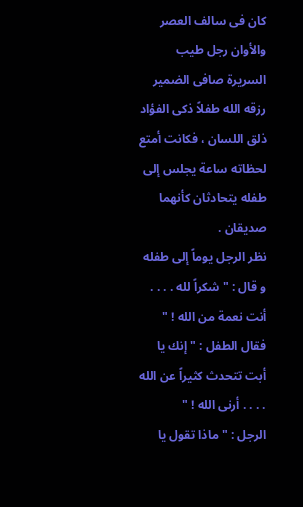كان فى سالف العصر والأوان رجل طيب السريرة صافى الضمير رزقه الله طفلاً ذكى الفؤاد ذلق اللسان ، فكانت أمتع لحظاته ساعة يجلس إلى طفله يتحادثان كأنهما صديقان .
نظر الرجل يوماً إلى طفله و قال : " شكراً لله . . . . أنت نعمة من الله ! "
فقال الطفل : " إنك يا أبت تتحدث كثيراً عن الله . . . . أرنى الله ! "
الرجل : " ماذا تقول يا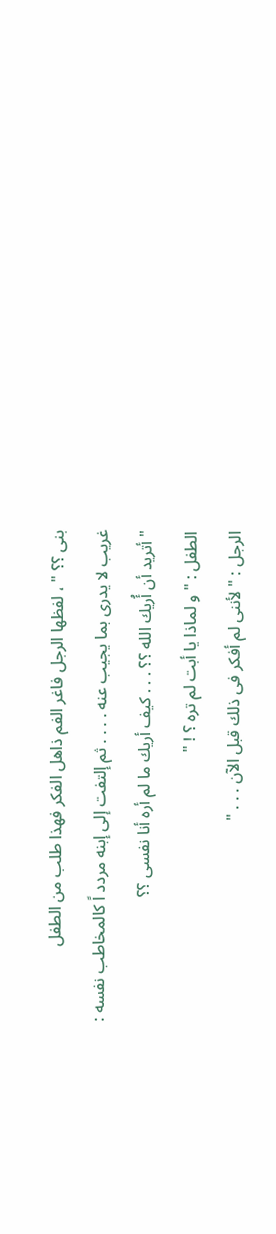بنى ؟؟ " ، لفظها الرجل فاغر الفم ذاهل الفكر فهذا طلب من الطفل
غريب لا يدرى بما يجيب عنه . . . . ثم إلتفت إلى إبنه مردد اً كالمخاطب نفسه :
" أتريد أن أُريك الله ؟؟ . . . كيف أريك ما لم أره أنا نفسى ؟؟
الطفل : " و لماذا يا أبت لم تره ؟‍ ! "
الرجل : " لأننى لم أفكر فى ذلك قبل الآن . . . "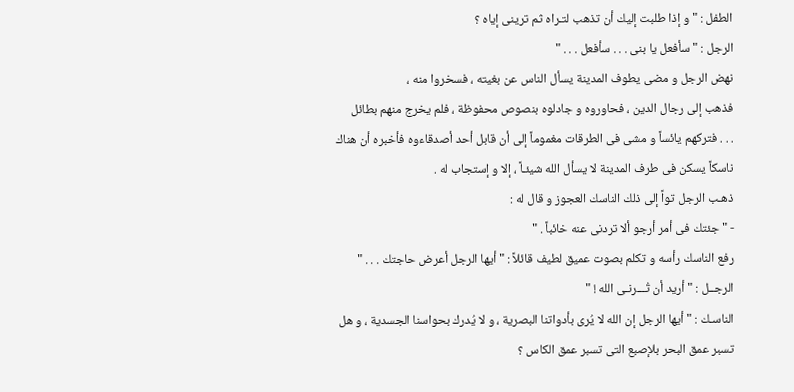الطفل : " و إذا طلبت إليك أن تذهب لتـراه ثم ترينى إياه ؟
الرجل : " سأفعل يا بنى . . . سأفعل . . . "
نهض الرجل و مضى يطوف المدينة يسأل الناس عن بغيته ، فسخروا منه ،
فذهب إلى رجال الدين ، فحاوروه و جادلوه بنصوص محفوظة ، فلم يخرج منهم بطائل
. . . فتركهم يائساً و مشى فى الطرقات مغموماً إلى أن قابل أحد أصدقاءوه فأخبره أن هناك
ناسكاً يسكن فى طرف المدينة لا يسأل الله شيئـاً ، إلا و إستجاب له .
ذهـب الرجل تواً إلى ذلك الناسك العجوز و قال له :
- " جئتك فى أمر أرجو ألا تردنى عنه خائباً . "
رفع الناسك رأسه و تكلم بصوت عميق لطيف قائلاً : " أيها الرجل أعرض حاجتك . . . "
الرجــل : " أريد أن تُـــرنـى الله ! "
الناسـك : " أيها الرجل إن الله لا يُرى بأدواتنا البصرية ، و لا يُدرك بحواسنا الجسدية ، و هل
تسبر عمق البحر بلإصبع التى تسبر عمق الكاس ؟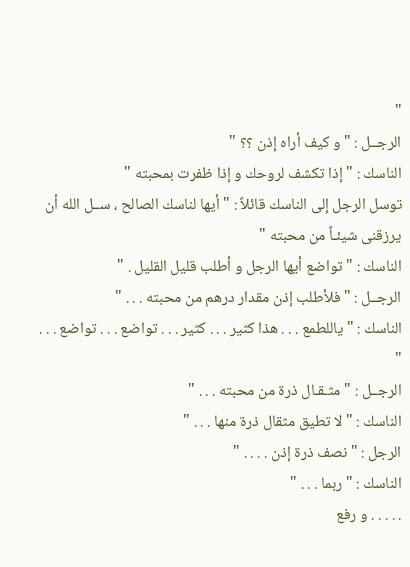"
الرجــل : " و كيف أراه إذن ؟؟ "
الناسك : " إذا تكشف لروحك و إذا ظفرت بمحبته "
توسل الرجل إلى الناسك قائلاً : " أيها لناسك الصالح ، ســل الله أن يرزقنى شيئـاً من محبته "
الناسك : " تواضع أيها الرجل و أطلب قليل القليل . "
الرجــل : " فلأطلب إذن مقدار درهم من محبته . . . "
الناسك : " ياللطمع . . . هذا كثير . . . كثير . . . تواضع . . . تواضع . . . "
الرجــل : " مثـقـال ذرة من محبته . . . "
الناسك : " لا تطيق مثقال ذرة منها . . . "
الرجل : " نصف ذرة إذن . . . . "
الناسك : " ربما . . . "
. . . . . و رفع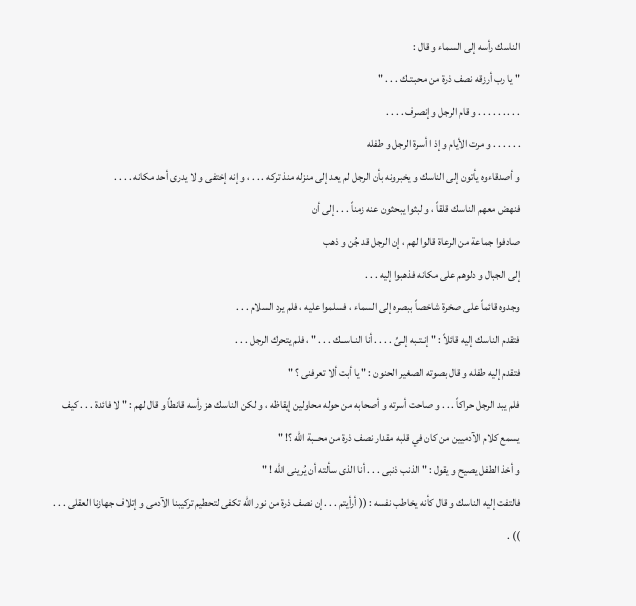الناسك رأسه إلى السماء و قال :
" يا رب أرزقه نصف ذرة من محبـتـك . . . "
. . . . . . . . . و قام الرجل و إنصرف . . . .
. . . . . . و مرت الأيام و إذ ا أسرة الرجل و طفله
و أصدقاءوه يأتون إلى الناسك و يخبرونه بأن الرجل لم يعد إلى منزله منذ تركه . . . ، و إنه إختفى و لا يدرى أحد مكانه . . . .
فنهض معهم الناسك قلقاً ، و لبثوا يبحثون عنه زمناً . . . إلى أن
صادفوا جماعة من الرعاة قالوا لهم ، إن الرجل قد جُن و ذهب
إلى الجبال و دلوهم على مكانه فذهبوا إليه . . .
وجدوه قائماً على صخرة شاخصاً ببصره إلى السماء ، فسلموا عليه ، فلم يرد السلام . . .
فتقدم الناسك إليه قائلاً : " إنـتـبه إلـىِّ . . . . أنا النـاســك . . . " ، فلم يتحرك الرجل . . .
فتقدم إليه طفله و قال بصوته الصغير الحنون : " يا أبت ألا تعرفنى ؟ "
فلم يبد الرجل حراكاً . . . و صاحت أسرته و أصحابه من حوله محاولين إيقاظه ، و لكن الناسك هز رأسه قانطاً و قال لهم : " لا فائدة . . . كيف يسمع كلام الآدميين من كان في قلبه مقدار نصف ذرة من محــبة الله ؟! "
و أخذ الطفل يصيح و يقول : " الذنب ذنبى . . . أنا الذى سألته أن يُرينى الله ! "
فالتفت إليه الناسك و قال كأنه يخاطب نفسه : (( أرأيتم . . . إن نصف ذرة من نور الله تكفى لتحطيم تركيبنا الآدمى و إتلاف جهازنا العقلى . . . )) .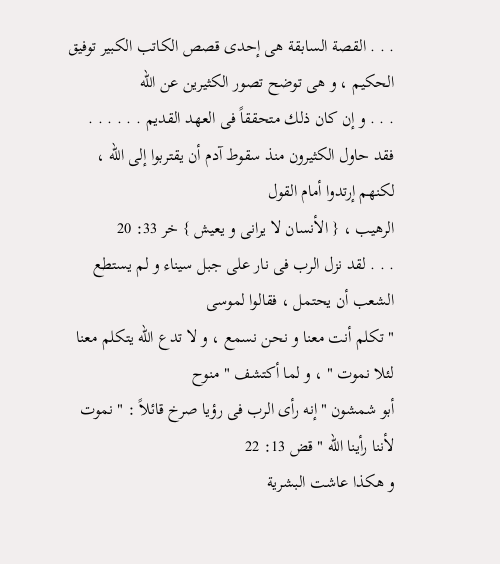. . . القصة السابقة هى إحدى قصص الكاتب الكبير توفيق الحكيم ، و هى توضح تصور الكثيرين عن الله
. . . و إن كان ذلك متحققاً فى العهد القديم . . . . . .
فقد حاول الكثيرون منذ سقوط آدم أن يقتربوا إلى الله ، لكنهم إرتدوا أمام القول
الرهيب ، { الأنسان لا يرانى و يعيش } خر 33: 20
. . . لقد نزل الرب فى نار على جبل سيناء و لم يستطع الشعب أن يحتمل ، فقالوا لموسى
" تكلم أنت معنا و نحن نسمع ، و لا تدع الله يتكلم معنا لئلا نموت " ، و لما أكتشف " منوح
أبو شمشون " إنه رأى الرب فى رؤيا صرخ قائلاً : " نموت لأننا رأينا الله " قض 13: 22
و هكذا عاشت البشرية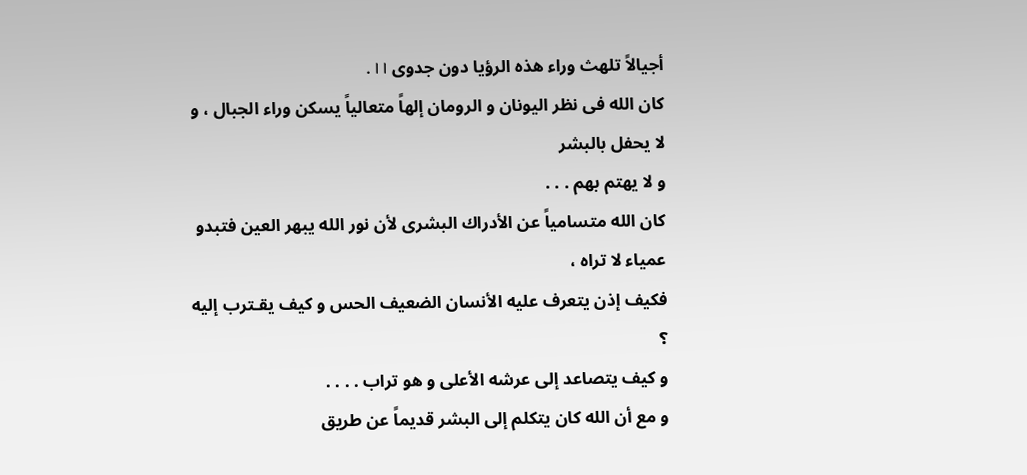أجيالاً تلهث وراء هذه الرؤيا دون جدوى । । .
كان الله فى نظر اليونان و الرومان إلهاً متعالياً يسكن وراء الجبال ، و لا يحفل بالبشر
و لا يهتم بهم . . .
كان الله متسامياً عن الأدراك البشرى لأن نور الله يبهر العين فتبدو عمياء لا تراه ،
فكيف إذن يتعرف عليه الأنسان الضعيف الحس و كيف يقـترب إليه ؟
و كيف يتصاعد إلى عرشه الأعلى و هو تراب . . . .
و مع أن الله كان يتكلم إلى البشر قديماً عن طريق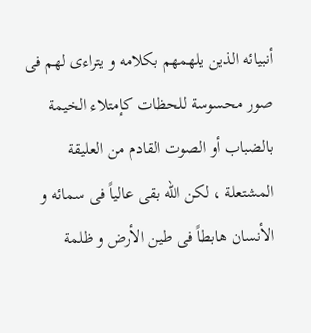أنبيائه الذين يلهمهم بكلامه و يتراءى لهم فى صور محسوسة للحظات كإمتلاء الخيمة بالضباب أو الصوت القادم من العليقة المشتعلة ، لكن الله بقى عالياً فى سمائه و الأنسان هابطاً فى طين الأرض و ظلمة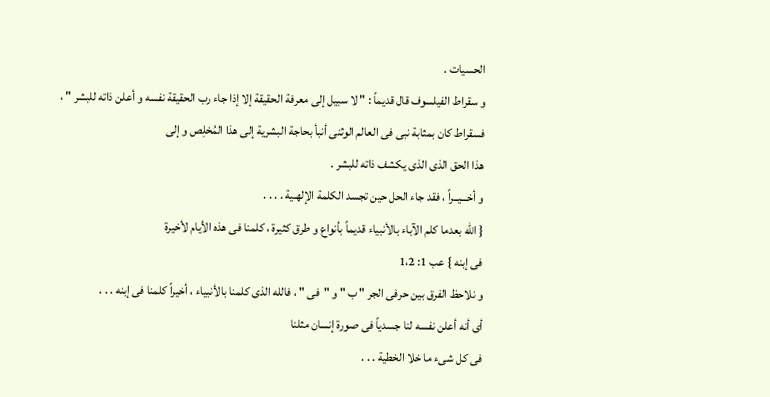الحسيات .
و سقراط الفيلسوف قال قديماً : " لا سبيل إلى معرفة الحقيقة إلا إذا جاء رب الحقيقة نفسه و أعلن ذاته للبشر " ،
فسقراط كان بمثابة نبى فى العالم الوثنى أنبأ بحاجة البشرية إلى هذا المُخلِص و إلى
هذا الحق الذى الذى يكشف ذاته للبشر .
و أخـــيــراً ، فقد جاء الحل حين تجسد الكلمة الإلهـية . . . .
{ الله بعدما كلم الآباء بالأنبياء قديماً بأنواع و طرق كثيرة ، كلمنا فى هذه الأيام لأخيرة
فى إبنه } عب 1: 1،2
و نلاحظ الفرق بين حرفى الجر " ب " و "فى " ، فالله الذى كلمنا بالأنبياء ، أخيراً كلمنا فى إبنه . . .
أى أنه أعلن نفسه لنا جسدياً فى صورة إنسان مثلنا
فى كل شىء ما خلا الخطية . . .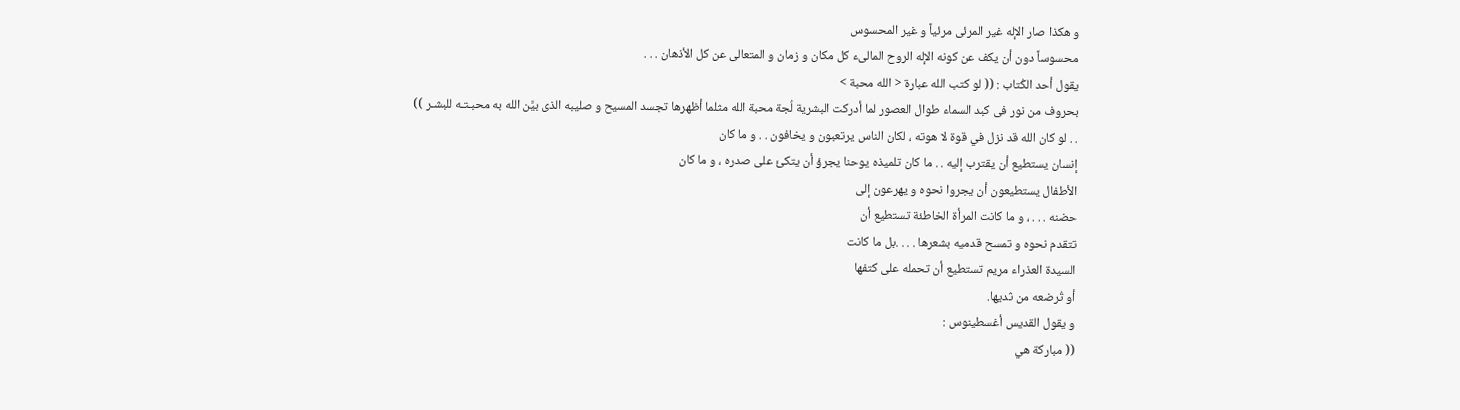و هكذا صار الإله غير المرئى مرئياً و غير المحسوس
محسوساً دون أن يكف عن كونه الإله الروح المالىء كل مكان و زمان و المتعالى عن كل الأذهان . . .
يقول أحد الكُتاب : (( لو كتب الله عبارة < الله محبة >
بحروف من نور فى كبد السماء طوال العصور لما أدركت البشرية لُجة محبة الله مثلما أظهرها تجسد المسيح و صليبه الذى بيَّن الله به محبـتـه للبشـر ))
. . لو كان الله قد نزل في قوة لا هوته ، لكان الناس يرتعبون و يخافون . . و ما كان
إنسان يستطيع أن يقترب إليه . . ما كان تلميذه يوحنا يجرؤ أن يتكئ على صدره ، و ما كان
الأطفال يستطيعون أن يجروا نحوه و يهرعون إلى
حضنه . . . ، و ما كانت المرأة الخاطئة تستطيع أن
تتقدم نحوه و تمسح قدميه بشعرها . . . .بل ما كانت
السيدة العذراء مريم تستطيع أن تحمله على كتفها
أو تُرضعه من ثديها.
و يقول القديس أغسطينوس :
(( مباركة هي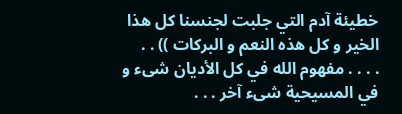خطيئة آدم التي جلبت لجنسنا كل هذا
الخير و كل هذه النعم و البركات )) . .
. . . . مفهوم الله في كل الأديان شىء و في المسيحية شىء آخر . . .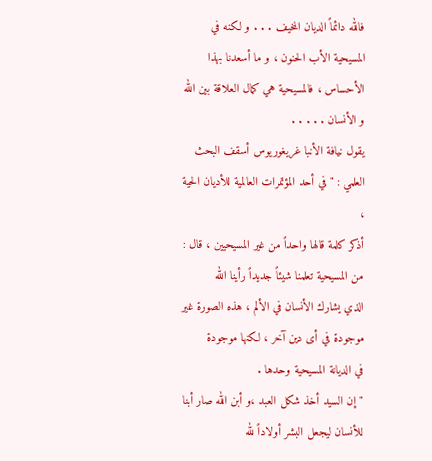فالله دائماً الديان المخيف . . . و لكنه في المسيحية الأب الحنون ، و ما أسعدنا بهذا
الأحساس ، فالمسيحية هي كمال العلاقة بين الله و الأنسان . . . . .
يقول نيافة الأنبا غريغوريوس أسقف البحث العلمي : " في أحد المؤتمرات العالمية للأديان الحية ،
أذكر كلمة قالها واحداً من غير المسيحيين ، قال : من المسيحية تعلمنا شيئاً جديداً رأينا الله
الذي يشارك الأنسان في الألم ، هذه الصورة غير موجودة في أى دين آخر ، لكنها موجودة
في الديانة المسيحية وحدها .
" إن السيد أخذ شكل العبد ،و أبن الله صار أبنا للأنسان ليجعل البشر أولاداً لله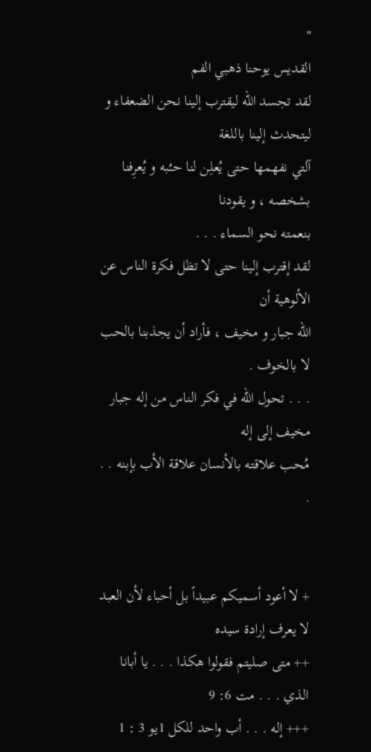"
القديس يوحنا ذهبي الفم
لقد تجسد الله ليقترب إلينا نحن الضعفاء و ليتحدث إلينا باللغة
آلتي نفهمها حتى يُعلِن لنا حــُبه و يُعرِفنا بشخصه ، و يقودنا
بنعمته نحو السماء . . .
لقد إقترب إلينا حتى لا تظل فكرة الناس عن الألوهية أن
الله جبار و مخيف ، فأراد أن يجذبنا بالحب لا بالخوف .
. . . تحول الله في فكر الناس من إله جبار مخيف إلى إله
مُحب علاقته بالأنسان علاقة الأب بإبنه . . .


+ لا أعود أسميكم عبيداً بل أحباء لأن العبد لا يعرف إرادة سيده
++ متى صليتم فقولوا هكذا . . . يا أبانا الذي . . . مت 6: 9
+++ إله . . . أب واحد للكل 1يو 3 : 1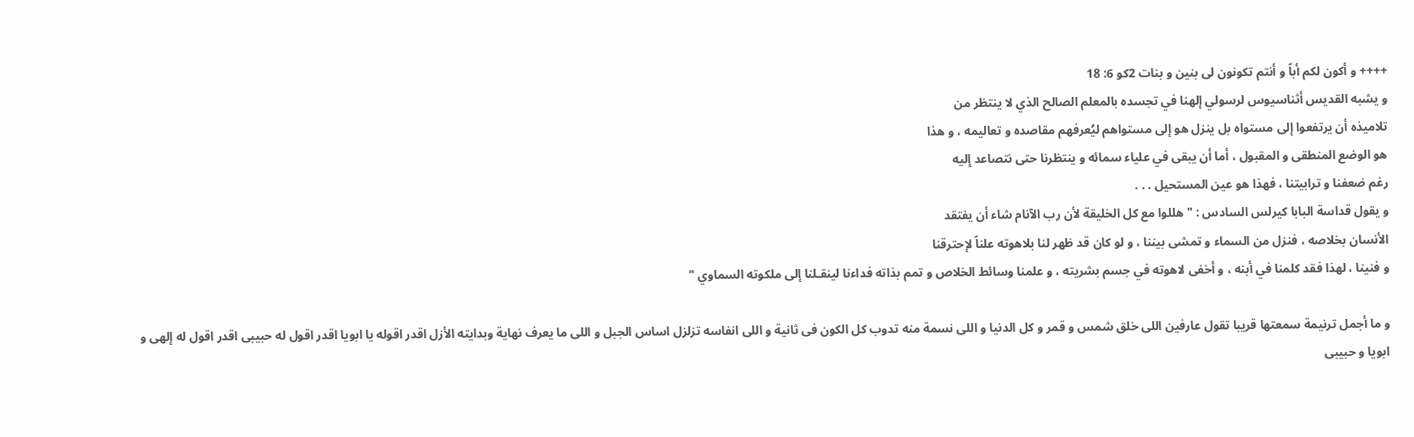++++ و أكون لكم أباً و أنتم تكونون لى بنين و بنات 2كو 6: 18
و يشبه القديس أثناسيوس لرسولي إلهنا في تجسده بالمعلم الصالح الذي لا ينتظر من
تلاميذه أن يرتفعوا إلى مستواه بل ينزل هو إلى مستواهم ليُعرفهم مقاصده و تعاليمه ، و هذا
هو الوضع المنطقى و المقبول ، أما أن يبقى في علياء سمائه و ينتظرنا حتى نتصاعد إليه
رغم ضعفنا و ترابيتنا ، فهذا هو عين المستحيل . . .
و يقول قداسة البابا كيرلس السادس : " هللوا مع كل الخليقة لأن رب الآنام شاء أن يفتقد
الأنسان بخلاصه ، فنزل من السماء و تمشى بيننا ، و لو كان قد ظهر لنا بلاهوته علناً لإحترقنا
و فنينا ، لهذا فقد كلمنا في أبنه ، و أخفى لاهوته في جسم بشريته ، و علمنا وسائط الخلاص و تمم بذاته فداءنا لينقـلنا إلى ملكوته السماوي "

و ما أجمل ترنيمة سمعتها قريبا تقول عارفين اللى خلق شمس و قمر و كل الدنيا و اللى نسمة منه تدوب كل الكون فى ثانية و اللى انفاسه تزلزل اساس الجبل و اللى ما يعرف نهاية وبدايته الأزل اقدر اقوله يا ابويا اقدر اقول له حبيبى اقدر اقول له إلهى و ابويا و حبيبى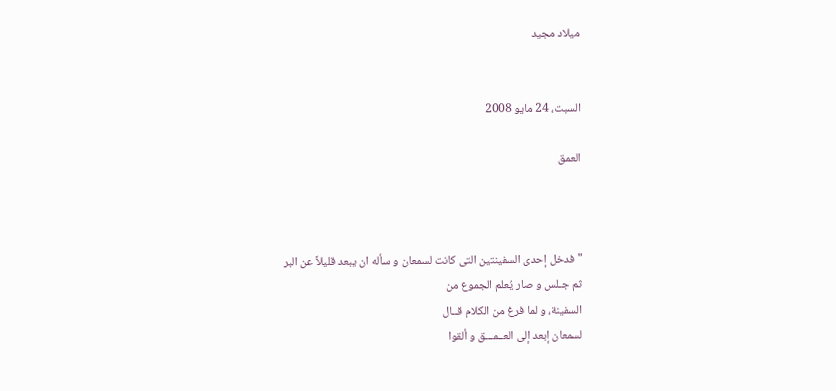ميلاد مجيد


السبت، 24 مايو 2008

العمق



" فدخل إحدى السفينتين التى كانت لسمعان و سأله ان يبعد قليلاً عن البر
ثم جـلس و صار يُعلم الجموع من
السفينة، و لما فرغ من الكلام قــال
لسمعان إبعد إلى العــمـــق و ألقوا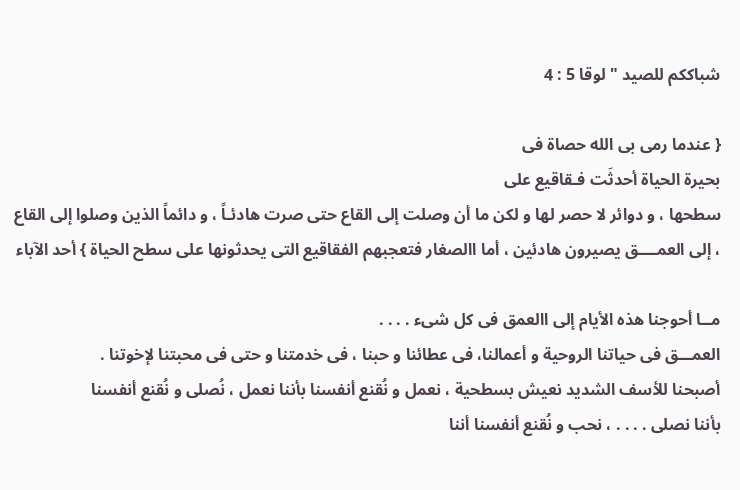شباككم للصيد " لوقا 5 : 4

{ عندما رمى بى الله حصاة فى
بحيرة الحياة أحدثَت فـقاقيع على
سطحها ، و دوائر لا حصر لها و لكن ما أن وصلت إلى القاع حتى صرت هادئـاً ، و دائماً الذين وصلوا إلى القاع ، إلى العمــــق يصيرون هادئين ، أما االصغار فتعجبهم الفقاقيع التى يحدثونها على سطح الحياة } أحد الآباء

مــا أحوجنا هذه الأيام إلى االعمق فى كل شىء . . . .
العمـــق فى حياتنا الروحية و أعمالنا، فى عطائنا و حبنا ، فى خدمتنا و حتى فى محبتنا لإخوتنا .
أصبحنا للأسف الشديد نعيش بسطحية ، نعمل و نُقنع أنفسنا بأننا نعمل ، نُصلى و نُقنع أنفسنا
بأننا نصلى . . . . ، نحب و نُقنع أنفسنا أننا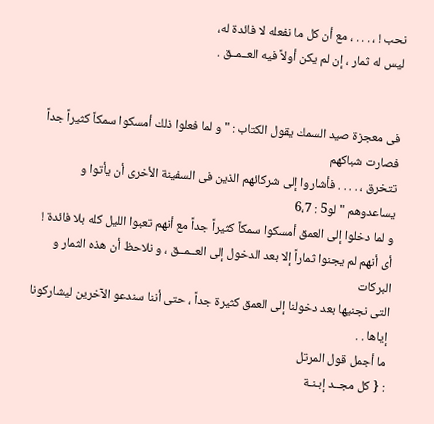نحب ! ، . . . ، مع أن كل ما نفعله لا فائدة له،
ليس له ثمار ، إن لم يكن أولاً فيه العــمــق .


فى معجزة صيد السمك يقول الكتاب : " و لما فعلوا ذلك أمسكوا سمكاً كثيراً جداً فصارت شباكهم
تتخرق ، . . . . فأشاروا إلى شركائهم الذين فى السفينة الأخرى أن يأتوا و يساعدوهم "لو5 : 6،7
و لما دخلوا إلى العمق أمسكوا سمكاً كثيراً جداً مع أنهم تعبوا الليل كله بلا فائدة !
أى أنهم لم يجنوا ثماراً إلا بعد الدخول إلى العــمــق ، و نلاحظ أن هذه الثمار و البركات
التى نجنيها بعد دخولنا إلى العمق كثيرة جداً ، حتى أننا سندعو الآخرين ليشاركونا إياها . .
ما أجمل قول المرتل
: { كل مجــد إبـنـة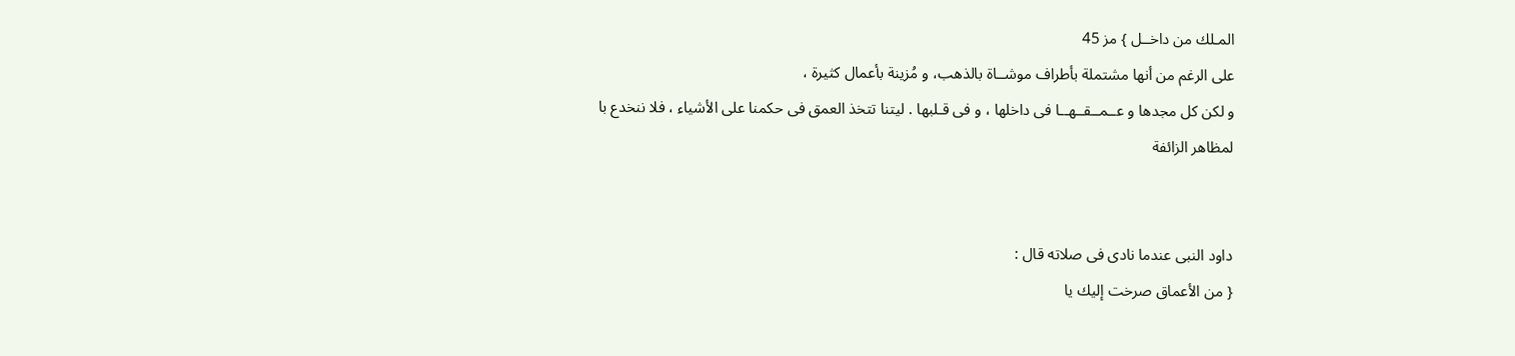المـلك من داخــل } مز 45
على الرغم من أنها مشتملة بأطراف موشــاة بالذهب، و مُزينة بأعمال كثيرة ،
و لكن كل مجدها و عــمــقــهــا فى داخلها ، و فى قـلبها . ليتنا تتخذ العمق فى حكمنا على الأشياء ، فلا ننخدع با لمظاهر الزائفة


داود النبى عندما نادى فى صلاته قال :
{ من الأعماق صرخت إليك يا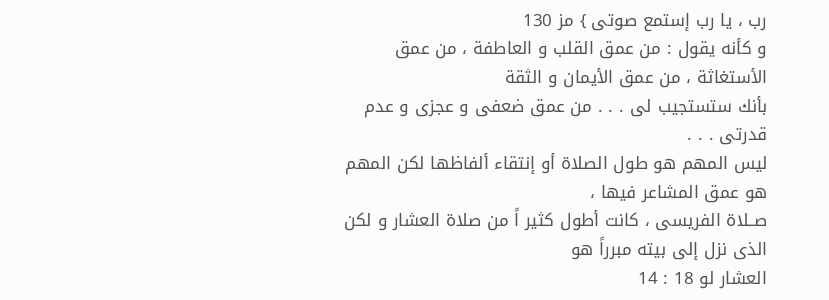رب ، يا رب إستمع صوتى } مز 130
و كأنه يقول : من عمق القلب و العاطفة ، من عمق الأستغاثة ، من عمق الأيمان و الثقة
بأنك ستستجيب لى . . . من عمق ضعفى و عجزى و عدم قدرتى . . .
ليس المهم هو طول الصلاة أو إنتقاء ألفاظها لكن المهم هو عمق المشاعر فيها ،
صــلاة الفريسى ، كانت أطول كثير اً من صلاة العشار و لكن الذى نزل إلى بيته مبرراً هو
العشار لو 18 : 14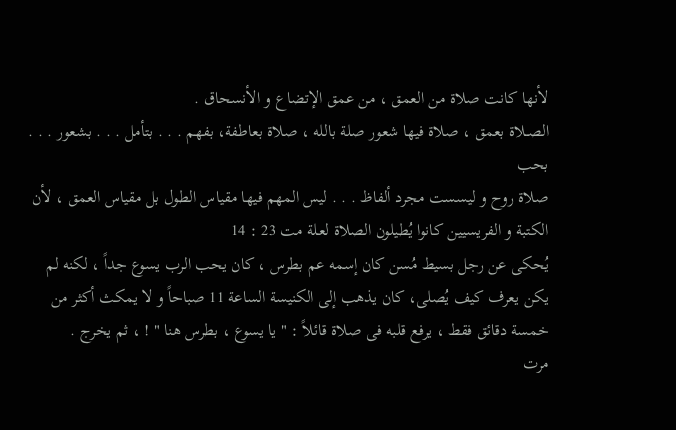لأنها كانت صلاة من العمق ، من عمق الإتضاع و الأنسحاق .
الصــلاة بعمق ، صلاة فيها شعور صلة بالله ، صلاة بعاطفة، بفهم . . . بتأمل . . . بشعور . . . بحب
صلاة روح و ليسست مجرد ألفاظ . . . ليس المهم فيها مقياس الطول بل مقياس العمق ، لأن
الكتبة و الفريسيين كانوا يُطيلون الصلاة لعـلة مت 23 : 14
يُحكى عن رجل بسيط مُسن كان إسمه عم بطرس ، كان يحب الرب يسوع جداً ، لكنه لم
يكن يعرف كيف يُصلى، كان يذهب إلى الكنيسة الساعة 11 صباحاً و لا يمكث أكثر من
خمسة دقائق فقط ، يرفع قلبه فى صلاة قائلاً : " يا يسوع ، بطرس هنا " ! ، ثم يخرج .
مرت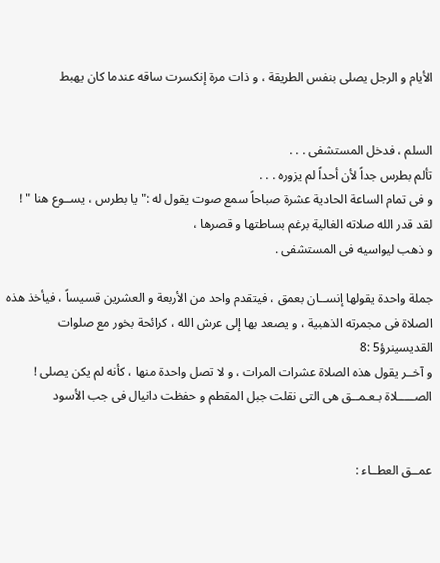الأيام و الرجل يصلى بنفس الطريقة ، و ذات مرة إنكسرت ساقه عندما كان يهبط


السلم ، فدخل المستشفى . . .
تألم بطرس جداً لأن أحداً لم يزوره . . .
و فى تمام الساعة الحادية عشرة صباحاً سمع صوت يقول له :" يا بطرس ، يســوع هنا " !
لقد قدر الله صلاته الغالية برغم بساطتها و قصرها ،
و ذهب ليواسيه فى المستشفى .

جملة واحدة يقولها إنســان بعمق ، فيتقدم واحد من الأربعة و العشرين قسيساً ، فيأخذ هذه
الصلاة فى مجمرته الذهبية ، و يصعد بها إلى عرش الله ، كرائحة بخور مع صلوات القديسينرؤ5 :8
و آخــر يقول هذه الصلاة عشرات المرات ، و لا تصل واحدة منها ، كأنه لم يكن يصلى ! الصـــــلاة بـعـمــق هى التى نقلت جبل المقطم و حفظت دانيال فى جب الأسود


عمــق العطــاء :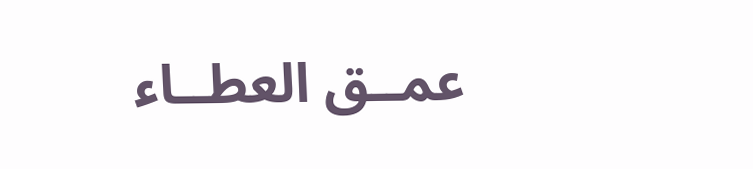عمــق العطــاء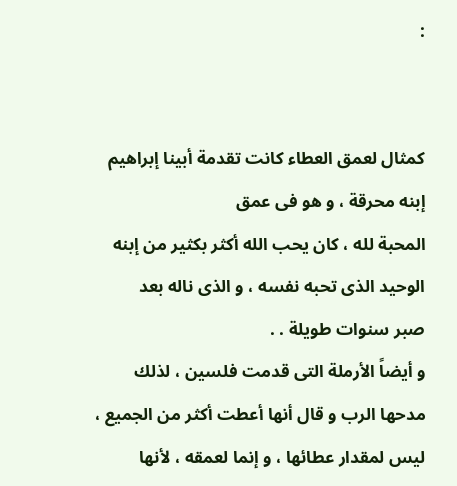:


كمثال لعمق العطاء كانت تقدمة أبينا إبراهيم إبنه محرقة ، و هو فى عمق
المحبة لله ، كان يحب الله أكثر بكثير من إبنه الوحيد الذى تحبه نفسه ، و الذى ناله بعد
صبر سنوات طويلة . .
و أيضاً الأرملة التى قدمت فلسين ، لذلك مدحها الرب و قال أنها أعطت أكثر من الجميع ،
ليس لمقدار عطائها ، و إنما لعمقه ، لأنها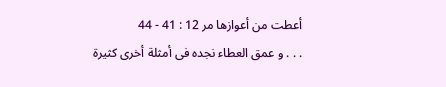أعطت من أعوازها مر 12 : 41 - 44
. . . و عمق العطاء نجده فى أمثلة أخرى كثيرة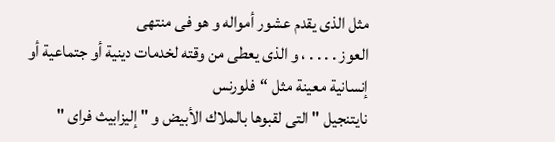مثل الذى يقدم عشور أمواله و هو فى منتهى
العوز . . . . ، و الذى يعطى من وقته لخدمات دينية أو جتماعية أو إنسانية معينة مثل “فلورنس
نايتنجيل " التى لقبوها بالملاك الأبيض و " إليزابيث فراى "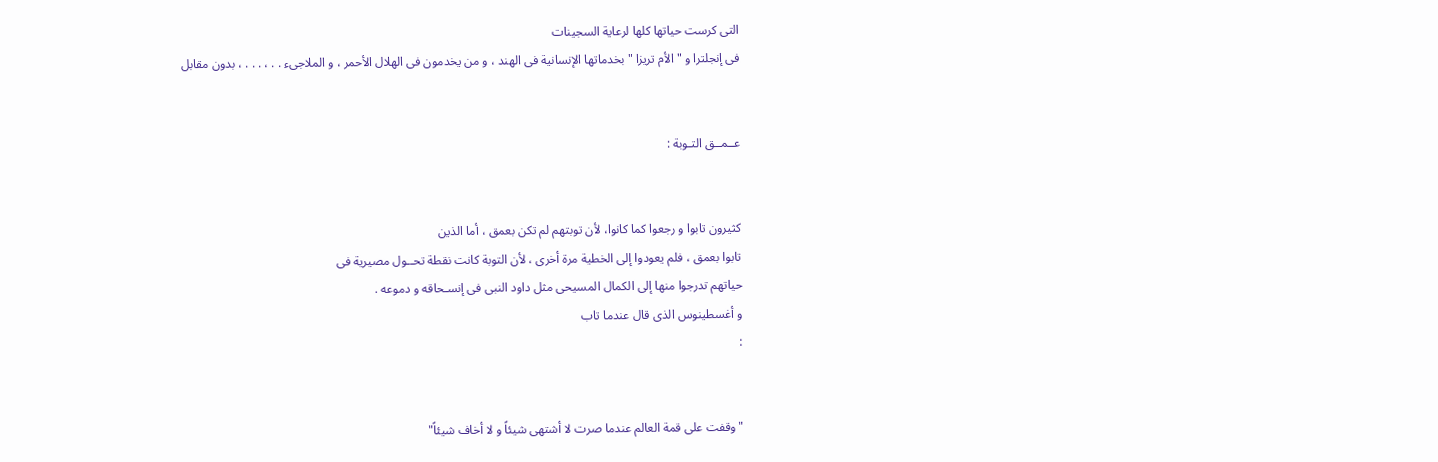التى كرست حياتها كلها لرعاية السجينات
فى إنجلترا و "الأم تريزا " بخدماتها الإنسانية فى الهند ، و من يخدمون فى الهلال الأحمر ، و الملاجىء . . ، . . . ، بدون مقابل


عــمــق التـوبة :


كثيرون تابوا و رجعوا كما كانوا، لأن توبتهم لم تكن بعمق ، أما الذين
تابوا بعمق ، فلم يعودوا إلى الخطية مرة أخرى ، لأن التوبة كانت نقطة تحــول مصيرية فى
حياتهم تدرجوا منها إلى الكمال المسيحى مثل داود النبى فى إنسـحاقه و دموعه .
و أغسطينوس الذى قال عندما تاب
:


" وقفت على قمة العالم عندما صرت لا أشتهى شيئاً و لا أخاف شيئاً"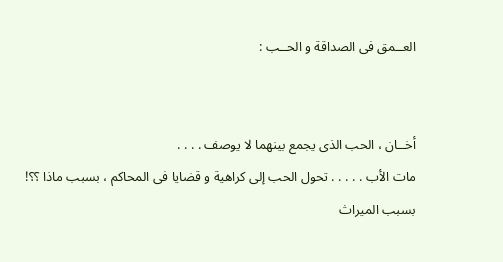العــمق فى الصداقة و الحــب :


أخــان ، الحب الذى يجمع بينهما لا يوصف . . . .
مات الأب . . . . . تحول الحب إلى كراهية و قضايا فى المحاكم ، بسبب ماذا ؟؟!
بسبب الميراث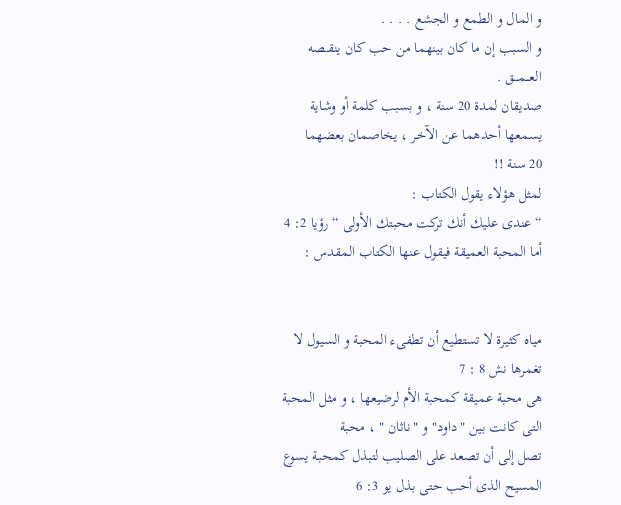و المال و الطمع و الجشع . . . .
و السبب إن ما كان بينهما من حب كان ينقــصه العـــمـــق .
صديقان لمدة 20 سنة ، و بسبب كلمة أو وشاية يسمعها أحدهما عن الآخـر ، يخاصمان بعضهما
20 سنة !!
لمثل هؤلاء يقول الكتاب :
“ عندى عليك أنك تركت محبتك الأولى “ رؤيا 2: 4
أما المحبة العميقة فيقول عنها الكتاب المقدس :


مياه كثيرة لا تستطيع أن تطفىء المحبة و السيول لا تغمرها نش 8 : 7
هى محبة عميقة كمحبة الأم لرضيعها ، و مثل المحبة التى كانت بين " داود" و "ناثان " ، محبة
تصل إلى أن تصعد على الصليب لتبذل كمحبة يسوع المسيح الذى أحب حتى بذل يو 3: 6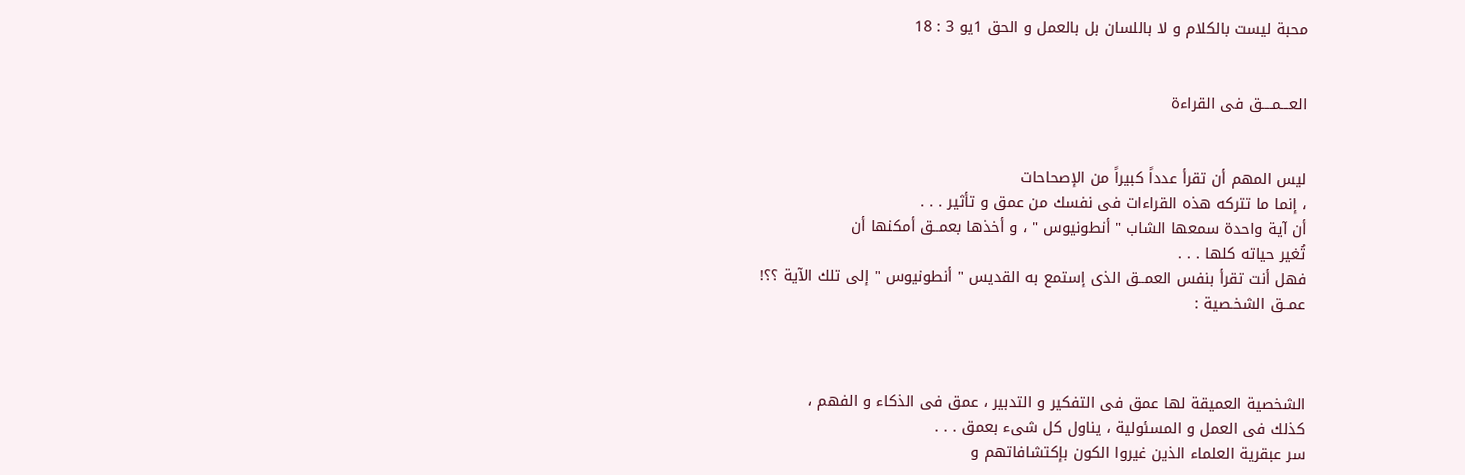محبة ليست بالكلام و لا باللسان بل بالعمل و الحق 1يو 3 : 18


العـــمــــق فى القراءة


ليس المهم أن تقرأ عدداً كبيراً من الإصحاحات
، إنما ما تتركه هذه القراءات فى نفسك من عمق و تأثير . . .
أن آية واحدة سمعها الشاب " أنطونيوس " ، و أخذها بعمــق أمكنها أن
تُغير حياته كلها . . .
فهل أنت تقرأ بنفس العمــق الذى إستمع به القديس " أنطونيوس " إلى تلك الآية ؟؟!
عمــق الشخـصية :



الشخصية العميقة لها عمق فى التفكير و التدبير ، عمق فى الذكاء و الفهم ،
كذلك فى العمل و المسئولية ، يناول كل شىء بعمق . . .
سر عبقرية العلماء الذين غيروا الكون بإكتشافاتهم و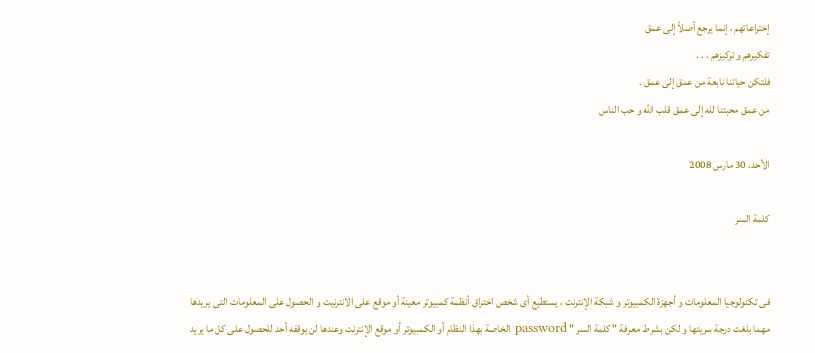إختراعاتهم ، إنما يرجع أصلاً إلى عمق
تفكيرهم و تركيزهم . . .
فلتكن حياتنا نابعة من عمق إلى عمق .
من عمق محبتنا لله إلى عمق قلب الله و حب الناس

الأحد، 30 مارس 2008

كلمة السر


فى تكنولوجيا المعلومات و أجهزة الكمبيوتر و شبكة الإنترنت ، يستطيع أى شخص اختراق أنظمة كمبيوتر معينة أو موقع على الانترنيت و الحصول على المعلومات التى يريدها مهما بلغت درجة سريتها و لكن بشرط معرفة " كلمة السر " password الخاصة بهذا النظام أو الكمبيوتر أو موقع الإنترنت وعندها لن يوقفه أحد للحصول على كل ما يريد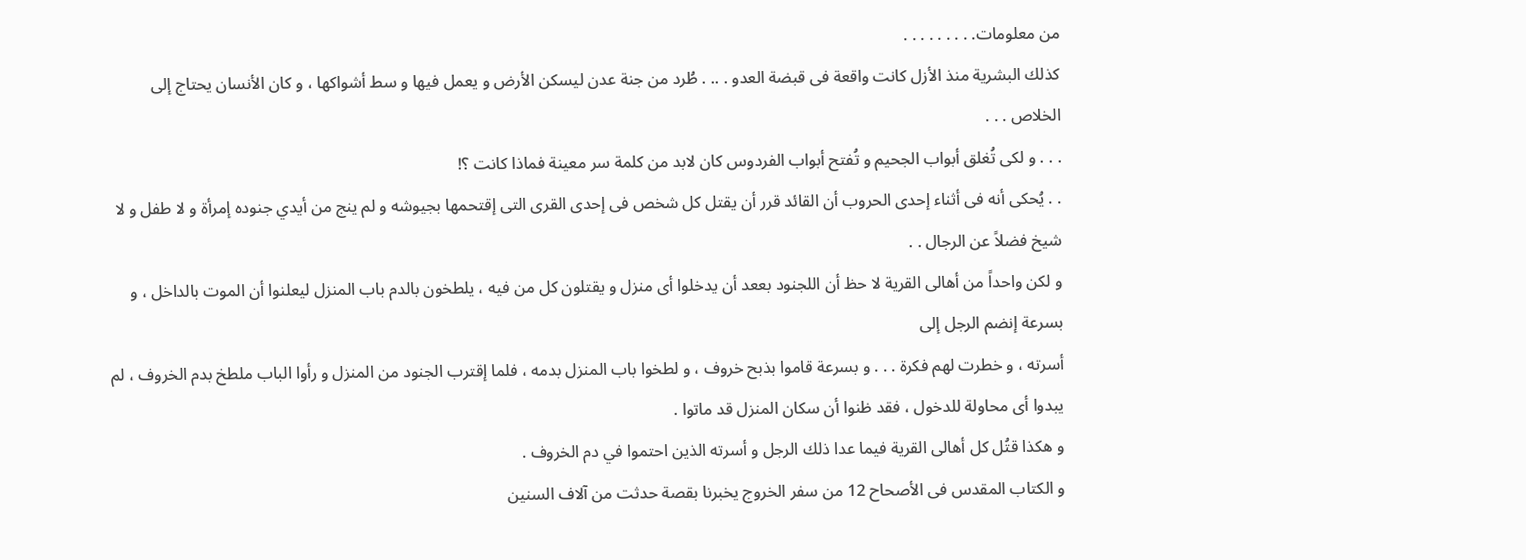من معلومات. . . . . . . . .
كذلك البشرية منذ الأزل كانت واقعة فى قبضة العدو . .. . طُرد من جنة عدن ليسكن الأرض و يعمل فيها و سط أشواكها ، و كان الأنسان يحتاج إلى الخلاص . . .
. . . و لكى تُغلق أبواب الجحيم و تُفتح أبواب الفردوس كان لابد من كلمة سر معينة فماذا كانت ؟!
. . يُحكى أنه فى أثناء إحدى الحروب أن القائد قرر أن يقتل كل شخص فى إحدى القرى التى إقتحمها بجيوشه و لم ينج من أيدي جنوده إمرأة و لا طفل و لا شيخ فضلاً عن الرجال . .
و لكن واحداً من أهالى القرية لا حظ أن اللجنود بععد أن يدخلوا أى منزل و يقتلون كل من فيه ، يلطخون بالدم باب المنزل ليعلنوا أن الموت بالداخل ، و بسرعة إنضم الرجل إلى
أسرته ، و خطرت لهم فكرة . . . و بسرعة قاموا بذبح خروف ، و لطخوا باب المنزل بدمه ، فلما إقترب الجنود من المنزل و رأوا الباب ملطخ بدم الخروف ، لم يبدوا أى محاولة للدخول ، فقد ظنوا أن سكان المنزل قد ماتوا .
و هكذا قتُل كل أهالى القرية فيما عدا ذلك الرجل و أسرته الذين احتموا في دم الخروف .
و الكتاب المقدس فى الأصحاح 12 من سفر الخروج يخبرنا بقصة حدثت من آلاف السنين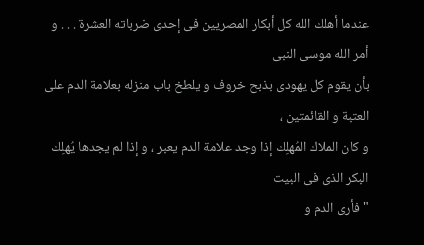عندما أهلك الله كل أبكار المصريين فى إحدى ضرباته العشرة . . . و أمر الله موسى النبى
بأن يقوم كل يهودى بذبح خروف و يلطخ باب منزله بعلامة الدم على العتبة و القائمتين ،
و كان الملاك المُهلِك إذا وجد علامة الدم يعبر ، و إذا لم يجدها يُهلِك البكر الذى فى البيت
" فأرى الدم و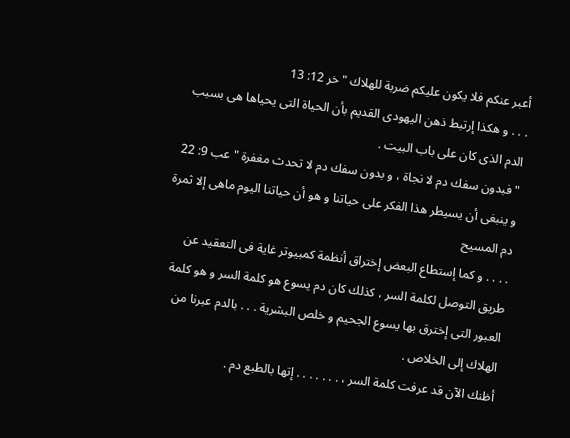أعبر عنكم فلا يكون عليكم ضربة للهلاك " خر 12: 13
. . . و هكذا إرتبط ذهن اليهودى القديم بأن الحياة التى يحياها هى بسبب الدم الذى كان على باب البيت .
" فبدون سفك دم لا نجاة ، و بدون سفك دم لا تحدث مغفرة " عب 9: 22
و ينبغى أن يسيطر هذا الفكر على حياتنا و هو أن حياتنا اليوم ماهى إلا ثمرة دم المسيح
. . . . و كما إستطاع البعض إختراق أنظمة كمبيوتر غاية فى التعقيد عن طريق التوصل لكلمة السر ، كذلك كان دم يسوع هو كلمة السر و هو كلمة العبور التى إخترق بها يسوع الجحيم و خلص البشرية . . . بالدم عبرنا من الهلاك إلى الخلاص .
أظنك الآن قد عرفت كلمة السر ، . . . . . . . إتها بالطبع دم .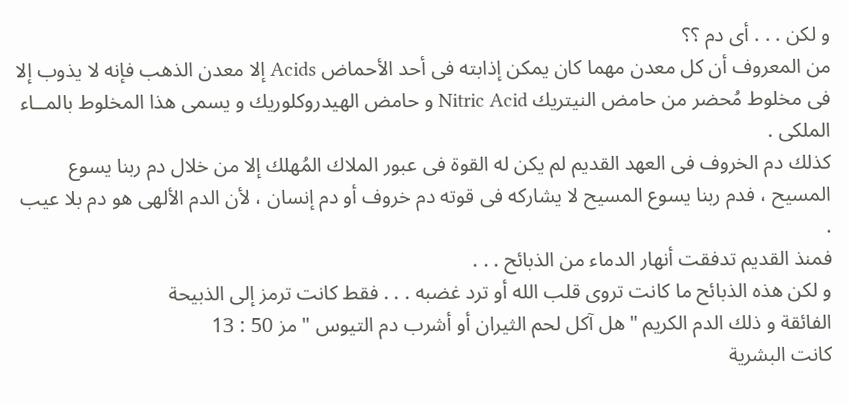و لكن . . . أى دم ؟؟
من المعروف أن كل معدن مهما كان يمكن إذابته فى أحد الأحماض Acids إلا معدن الذهب فإنه لا يذوب إلا فى مخلوط مُحضر من حامض النيتريك Nitric Acid و حامض الهيدروكلوريك و يسمى هذا المخلوط بالمــاء الملكى .
كذلك دم الخروف فى العهد القديم لم يكن له القوة فى عبور الملاك المُهلك إلا من خلال دم ربنا يسوع المسيح ، فدم ربنا يسوع المسيح لا يشاركه فى قوته دم خروف أو دم إنسان ، لأن الدم الألهى هو دم بلا عيب .
فمنذ القديم تدفقت أنهار الدماء من الذبائح . . .
و لكن هذه الذبائح ما كانت تروى قلب الله أو ترد غضبه . . . فقط كانت ترمز إلى الذبيحة
الفائقة و ذلك الدم الكريم " هل آكل لحم الثيران أو أشرب دم التيوس " مز 50 : 13
كانت البشرية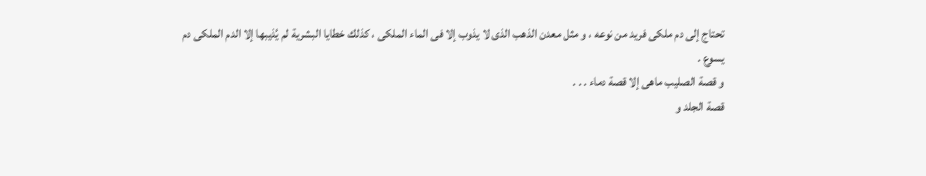تحتاج إلى دم ملكى فريد من نوعه ، و مثل معدن الذهب الذى لا يذوب إلا فى الماء الملكى ، كذلك خطايا البشرية لم يُذيبها إلا الدم الملكى دم يسوع .
و قصة الصليب ماهى إلا قصة دماء . . .
قصة الجلد و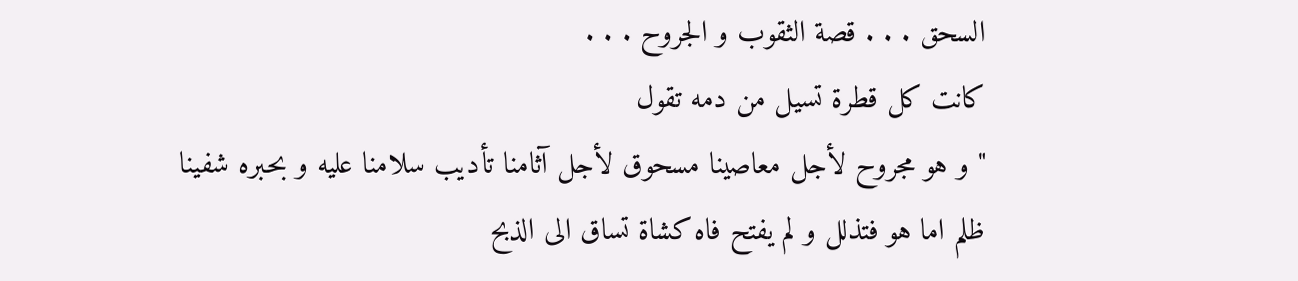السحق . . . قصة الثقوب و الجروح . . .
كانت كل قطرة تسيل من دمه تقول
" و هو مجروح لأجل معاصينا مسحوق لأجل آثامنا تأديب سلامنا عليه و بحبره شفينا
ظلم اما هو فتذلل و لم يفتح فاه كشاة تساق الى الذبح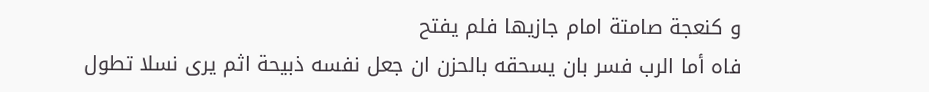و كنعجة صامتة امام جازيها فلم يفتح
فاه أما الرب فسر بان يسحقه بالحزن ان جعل نفسه ذبيحة اثم يرى نسلا تطول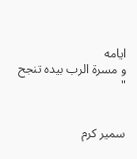ايامه
و مسرة الرب بيده تنجح
"


سمير كرم